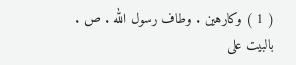( 1 ) وكارهين . وطاف رسول الله . ص . بالبيت على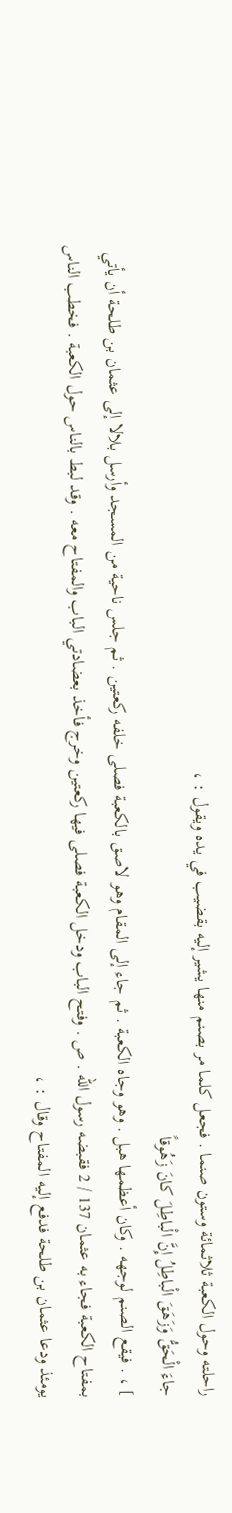راحلته وحول الكعبة ثلاثمائة وستون صنما . فجعل كلما مر بصنم منها يشير إليه بقضيب في يده ويقول : ،
جاءَ الْحَقُّ وَزَهَقَ الْباطِلُ إِنَّ الْباطِلَ كانَ زَهُوقاً
] ، . فيقع الصنم لوجهه . وكان أعظمها هبل . وهو وجاه الكعبة . ثم جاء إلى المقام وهو لاصق بالكعبة فصلى خلفه ركعتين . ثم جلس ناحية من المسجد وأرسل بلالا إلى عثمان بن طلحة أن يأتي بمفتاح الكعبة فجاء به عثمان 137 / 2 فقبضه رسول الله . ص . وفتح الباب ودخل الكعبة فصلى فيها ركعتين وخرج فأخذ بعضادتي الباب والمفتاح معه . وقد لبط بالناس حول الكعبة . فخطب الناس يومئذ ودعا عثمان بن طلحة فدفع إليه المفتاح وقال : ،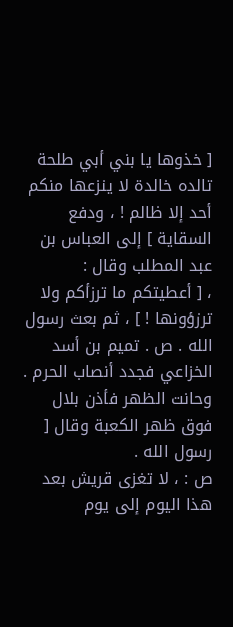[ خذوها يا بني أبي طلحة تالده خالدة لا ينزعها منكم أحد إلا ظالم ! ، ودفع السقاية ] إلى العباس بن عبد المطلب وقال :
، [ أعطيتكم ما ترزأكم ولا ترزؤونها ! ] ، ثم بعث رسول الله . ص . تميم بن أسد الخزاعي فجدد أنصاب الحرم . وحانت الظهر فأذن بلال فوق ظهر الكعبة وقال [ رسول الله .
ص : ، لا تغزى قريش بعد هذا اليوم إلى يوم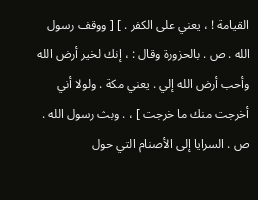القيامة ! ، يعني على الكفر . ] [ ووقف رسول الله . ص . بالحزورة وقال : ، إنك لخير أرض الله وأحب أرض الله إلي . يعني مكة . ولولا أني أخرجت منك ما خرجت ] ، . وبث رسول الله . ص . السرايا إلى الأصنام التي حول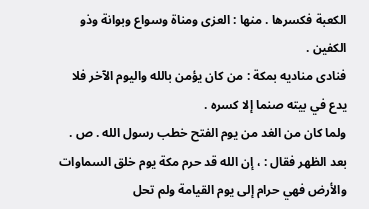الكعبة فكسرها . منها : العزى ومناة وسواع وبوانة وذو الكفين .
فنادى مناديه بمكة : من كان يؤمن بالله واليوم الآخر فلا يدع في بيته صنما إلا كسره .
ولما كان من الغد من يوم الفتح خطب رسول الله . ص . بعد الظهر فقال : ، إن الله قد حرم مكة يوم خلق السماوات والأرض فهي حرام إلى يوم القيامة ولم تحل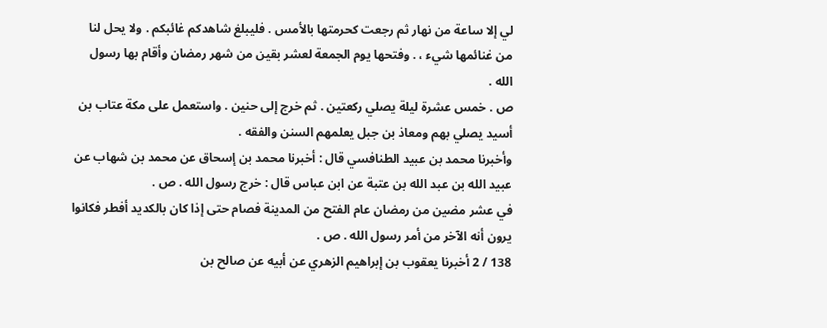لي إلا ساعة من نهار ثم رجعت كحرمتها بالأمس . فليبلغ شاهدكم غائبكم . ولا يحل لنا من غنائمها شيء ، . وفتحها يوم الجمعة لعشر بقين من شهر رمضان وأقام بها رسول الله .
ص . خمس عشرة ليلة يصلي ركعتين . ثم خرج إلى حنين . واستعمل على مكة عتاب بن أسيد يصلي بهم ومعاذ بن جبل يعلمهم السنن والفقه .
وأخبرنا محمد بن عبيد الطنافسي قال : أخبرنا محمد بن إسحاق عن محمد بن شهاب عن عبيد الله بن عبد الله بن عتبة عن ابن عباس قال : خرج رسول الله . ص .
في عشر مضين من رمضان عام الفتح من المدينة فصام حتى إذا كان بالكديد أفطر فكانوا يرون أنه الآخر من أمر رسول الله . ص .
138 / 2 أخبرنا يعقوب بن إبراهيم الزهري عن أبيه عن صالح بن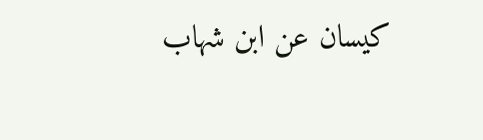كيسان عن ابن شهاب